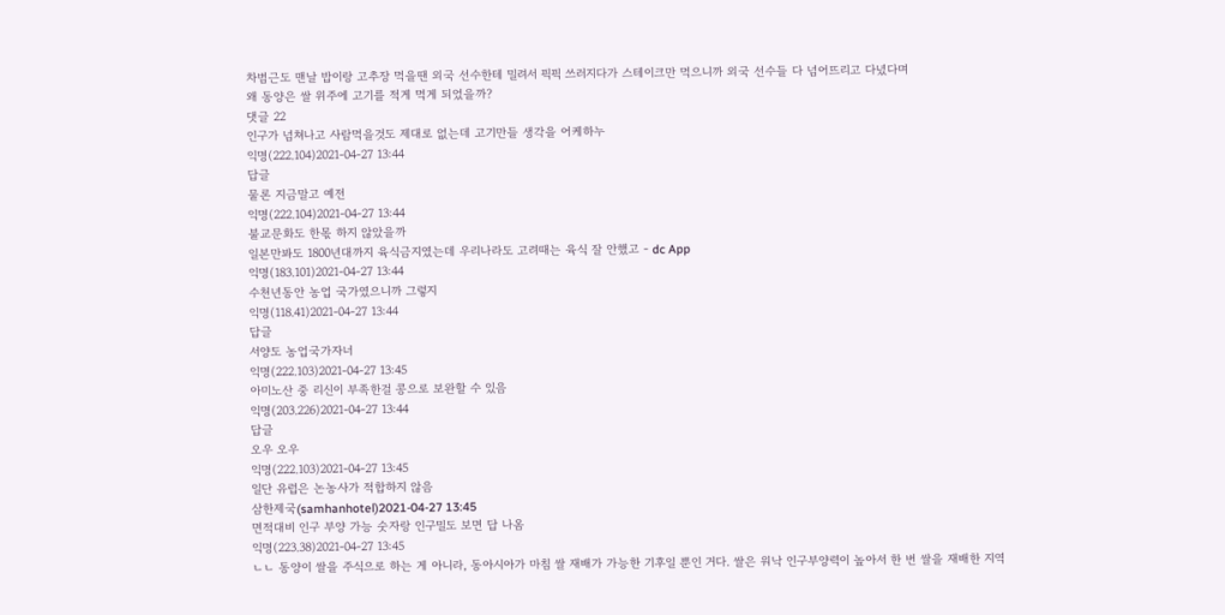차범근도 맨날 밥이랑 고추장 먹을땐 외국 선수한테 밀려서 픽픽 쓰러지다가 스테이크만 먹으니까 외국 선수들 다 넘어뜨리고 다녔다며
왜 동양은 쌀 위주에 고기를 적게 먹게 되었을까?
댓글 22
인구가 넘쳐나고 사람먹을것도 제대로 없는데 고기만들 생각을 어케하누
익명(222.104)2021-04-27 13:44
답글
물론 지금말고 예전
익명(222.104)2021-04-27 13:44
불교문화도 한몫 하지 않았을까
일본만봐도 1800년대까지 육식금지였는데 우리나라도 고려때는 육식 잘 안했고 - dc App
익명(183.101)2021-04-27 13:44
수천년동안 농업 국가였으니까 그렇지
익명(118.41)2021-04-27 13:44
답글
서양도 농업국가자너
익명(222.103)2021-04-27 13:45
아미노산 중 리신이 부족한걸 콩으로 보완할 수 있음
익명(203.226)2021-04-27 13:44
답글
오우 오우
익명(222.103)2021-04-27 13:45
일단 유럽은 논농사가 적합하지 않음
삼한제국(samhanhotel)2021-04-27 13:45
면적대비 인구 부양 가능 숫자랑 인구밀도 보면 답 나옴
익명(223.38)2021-04-27 13:45
ㄴㄴ 동양이 쌀을 주식으로 하는 게 아니라, 동아시아가 마침 쌀 재배가 가능한 기후일 뿐인 거다. 쌀은 워낙 인구부양력이 높아서 한 번 쌀을 재배한 지역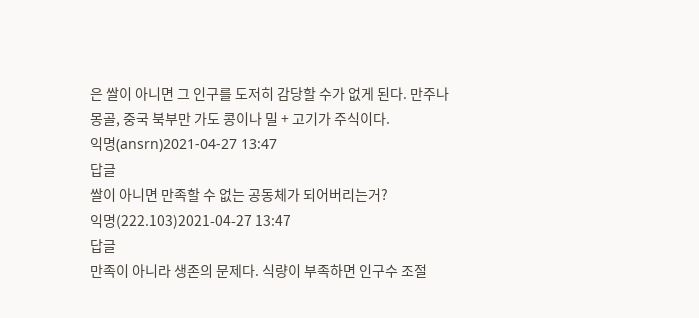은 쌀이 아니면 그 인구를 도저히 감당할 수가 없게 된다. 만주나 몽골, 중국 북부만 가도 콩이나 밀 + 고기가 주식이다.
익명(ansrn)2021-04-27 13:47
답글
쌀이 아니면 만족할 수 없는 공동체가 되어버리는거?
익명(222.103)2021-04-27 13:47
답글
만족이 아니라 생존의 문제다. 식량이 부족하면 인구수 조절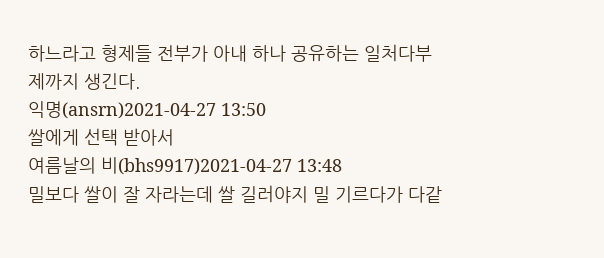하느라고 형제들 전부가 아내 하나 공유하는 일처다부제까지 생긴다.
익명(ansrn)2021-04-27 13:50
쌀에게 선택 받아서
여름날의 비(bhs9917)2021-04-27 13:48
밀보다 쌀이 잘 자라는데 쌀 길러야지 밀 기르다가 다같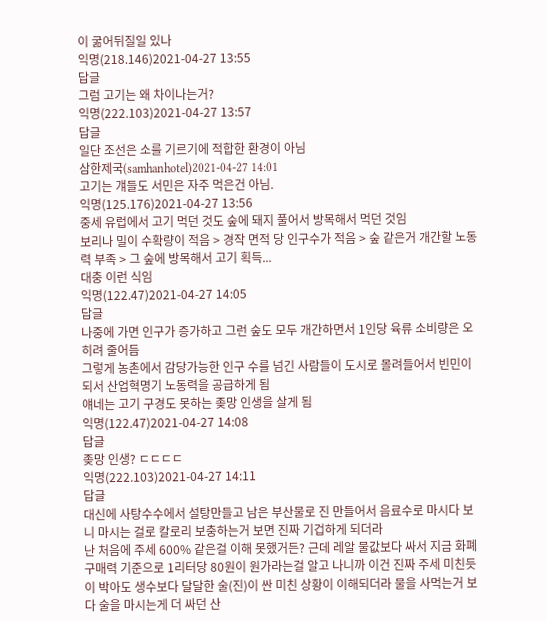이 굶어뒤질일 있나
익명(218.146)2021-04-27 13:55
답글
그럼 고기는 왜 차이나는거?
익명(222.103)2021-04-27 13:57
답글
일단 조선은 소를 기르기에 적합한 환경이 아님
삼한제국(samhanhotel)2021-04-27 14:01
고기는 걔들도 서민은 자주 먹은건 아님.
익명(125.176)2021-04-27 13:56
중세 유럽에서 고기 먹던 것도 숲에 돼지 풀어서 방목해서 먹던 것임
보리나 밀이 수확량이 적음 > 경작 면적 당 인구수가 적음 > 숲 같은거 개간할 노동력 부족 > 그 숲에 방목해서 고기 획득...
대충 이런 식임
익명(122.47)2021-04-27 14:05
답글
나중에 가면 인구가 증가하고 그런 숲도 모두 개간하면서 1인당 육류 소비량은 오히려 줄어듬
그렇게 농촌에서 감당가능한 인구 수를 넘긴 사람들이 도시로 몰려들어서 빈민이 되서 산업혁명기 노동력을 공급하게 됨
얘네는 고기 구경도 못하는 좆망 인생을 살게 됨
익명(122.47)2021-04-27 14:08
답글
좆망 인생? ㄷㄷㄷㄷ
익명(222.103)2021-04-27 14:11
답글
대신에 사탕수수에서 설탕만들고 남은 부산물로 진 만들어서 음료수로 마시다 보니 마시는 걸로 칼로리 보충하는거 보면 진짜 기겁하게 되더라
난 처음에 주세 600% 같은걸 이해 못했거든? 근데 레알 물값보다 싸서 지금 화폐 구매력 기준으로 1리터당 80원이 원가라는걸 알고 나니까 이건 진짜 주세 미친듯이 박아도 생수보다 달달한 술(진)이 싼 미친 상황이 이해되더라 물을 사먹는거 보다 술을 마시는게 더 싸던 산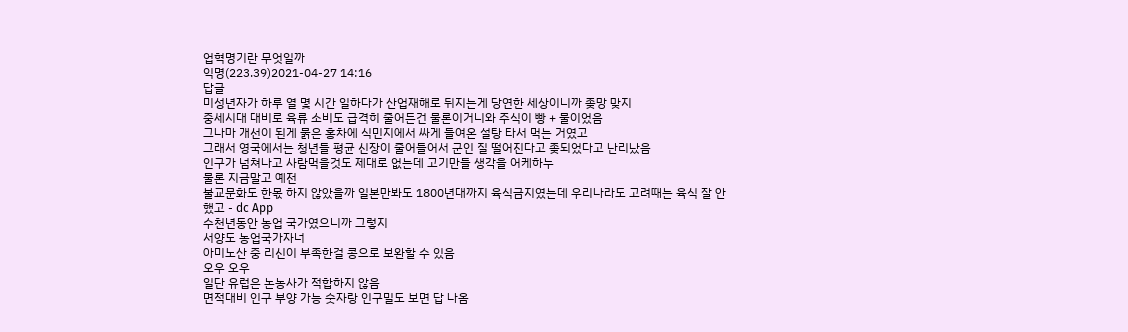업혁명기란 무엇일까
익명(223.39)2021-04-27 14:16
답글
미성년자가 하루 열 몇 시간 일하다가 산업재해로 뒤지는게 당연한 세상이니까 좆망 맞지
중세시대 대비로 육류 소비도 급격히 줄어든건 물론이거니와 주식이 빵 + 물이었음
그나마 개선이 된게 묽은 홍차에 식민지에서 싸게 들여온 설탕 타서 먹는 거였고
그래서 영국에서는 청년들 평균 신장이 줄어들어서 군인 질 떨어진다고 좆되었다고 난리났음
인구가 넘쳐나고 사람먹을것도 제대로 없는데 고기만들 생각을 어케하누
물론 지금말고 예전
불교문화도 한몫 하지 않았을까 일본만봐도 1800년대까지 육식금지였는데 우리나라도 고려때는 육식 잘 안했고 - dc App
수천년동안 농업 국가였으니까 그렇지
서양도 농업국가자너
아미노산 중 리신이 부족한걸 콩으로 보완할 수 있음
오우 오우
일단 유럽은 논농사가 적합하지 않음
면적대비 인구 부양 가능 숫자랑 인구밀도 보면 답 나옴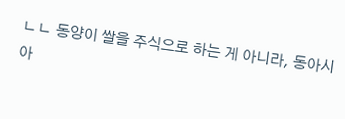ㄴㄴ 동양이 쌀을 주식으로 하는 게 아니라, 동아시아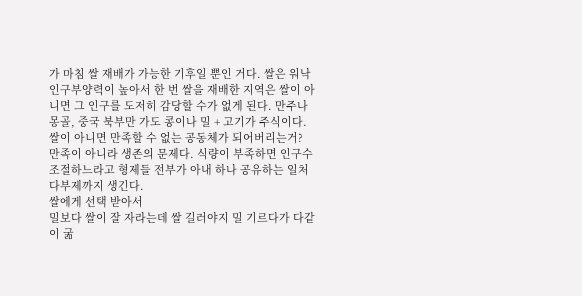가 마침 쌀 재배가 가능한 기후일 뿐인 거다. 쌀은 워낙 인구부양력이 높아서 한 번 쌀을 재배한 지역은 쌀이 아니면 그 인구를 도저히 감당할 수가 없게 된다. 만주나 몽골, 중국 북부만 가도 콩이나 밀 + 고기가 주식이다.
쌀이 아니면 만족할 수 없는 공동체가 되어버리는거?
만족이 아니라 생존의 문제다. 식량이 부족하면 인구수 조절하느라고 형제들 전부가 아내 하나 공유하는 일처다부제까지 생긴다.
쌀에게 선택 받아서
밀보다 쌀이 잘 자라는데 쌀 길러야지 밀 기르다가 다같이 굶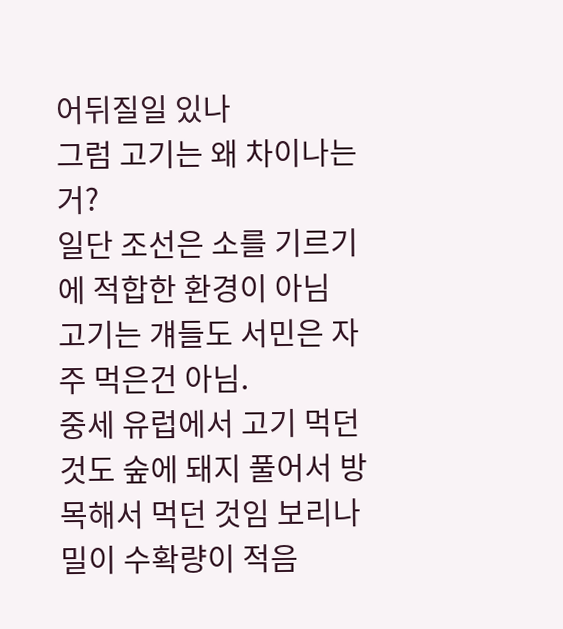어뒤질일 있나
그럼 고기는 왜 차이나는거?
일단 조선은 소를 기르기에 적합한 환경이 아님
고기는 걔들도 서민은 자주 먹은건 아님.
중세 유럽에서 고기 먹던 것도 숲에 돼지 풀어서 방목해서 먹던 것임 보리나 밀이 수확량이 적음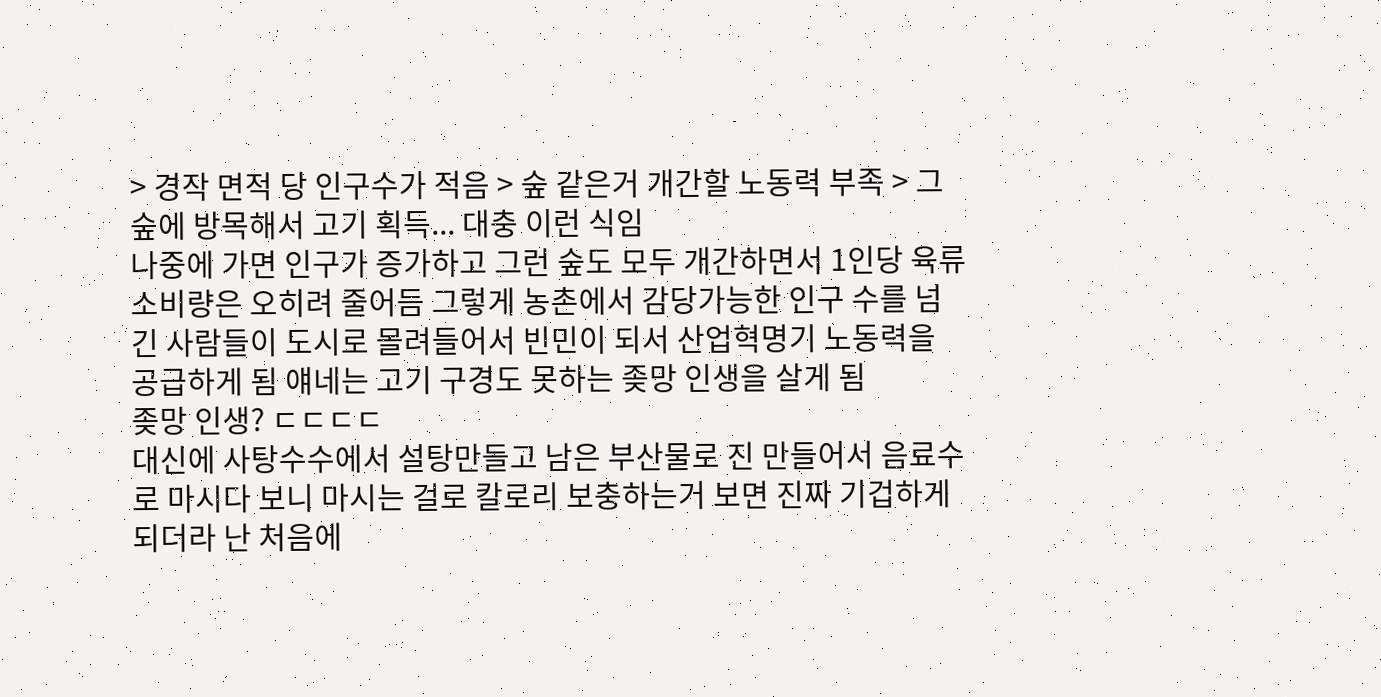> 경작 면적 당 인구수가 적음 > 숲 같은거 개간할 노동력 부족 > 그 숲에 방목해서 고기 획득... 대충 이런 식임
나중에 가면 인구가 증가하고 그런 숲도 모두 개간하면서 1인당 육류 소비량은 오히려 줄어듬 그렇게 농촌에서 감당가능한 인구 수를 넘긴 사람들이 도시로 몰려들어서 빈민이 되서 산업혁명기 노동력을 공급하게 됨 얘네는 고기 구경도 못하는 좆망 인생을 살게 됨
좆망 인생? ㄷㄷㄷㄷ
대신에 사탕수수에서 설탕만들고 남은 부산물로 진 만들어서 음료수로 마시다 보니 마시는 걸로 칼로리 보충하는거 보면 진짜 기겁하게 되더라 난 처음에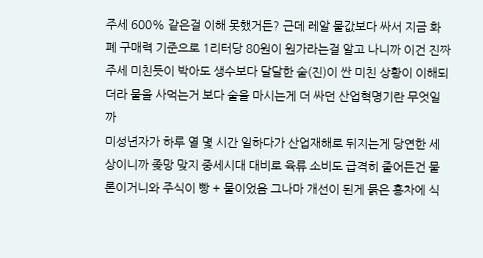주세 600% 같은걸 이해 못했거든? 근데 레알 물값보다 싸서 지금 화폐 구매력 기준으로 1리터당 80원이 원가라는걸 알고 나니까 이건 진짜 주세 미친듯이 박아도 생수보다 달달한 술(진)이 싼 미친 상황이 이해되더라 물을 사먹는거 보다 술을 마시는게 더 싸던 산업혁명기란 무엇일까
미성년자가 하루 열 몇 시간 일하다가 산업재해로 뒤지는게 당연한 세상이니까 좆망 맞지 중세시대 대비로 육류 소비도 급격히 줄어든건 물론이거니와 주식이 빵 + 물이었음 그나마 개선이 된게 묽은 홍차에 식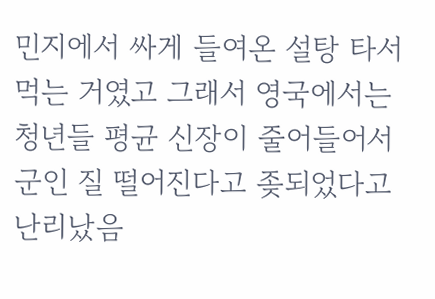민지에서 싸게 들여온 설탕 타서 먹는 거였고 그래서 영국에서는 청년들 평균 신장이 줄어들어서 군인 질 떨어진다고 좆되었다고 난리났음